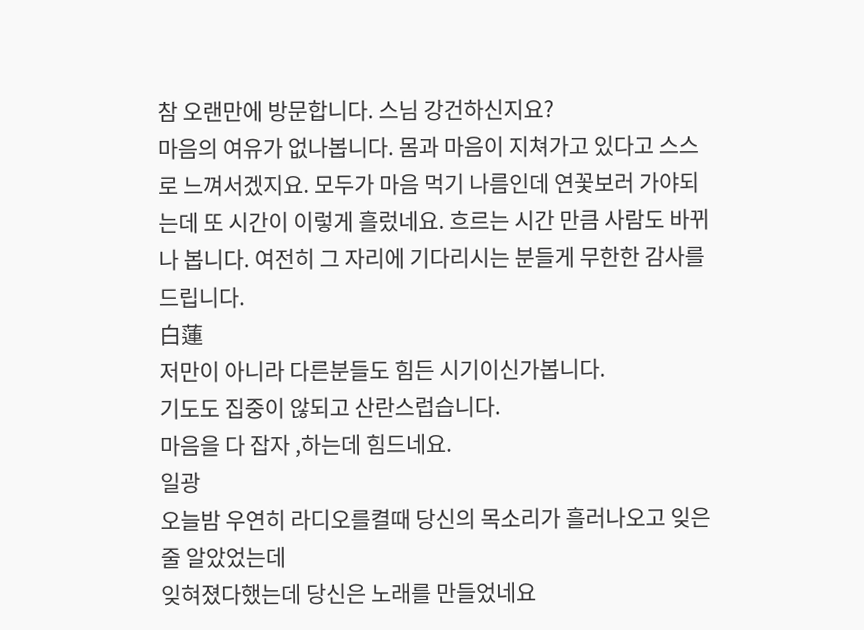참 오랜만에 방문합니다. 스님 강건하신지요?
마음의 여유가 없나봅니다. 몸과 마음이 지쳐가고 있다고 스스로 느껴서겠지요. 모두가 마음 먹기 나름인데 연꽃보러 가야되는데 또 시간이 이렇게 흘렀네요. 흐르는 시간 만큼 사람도 바뀌나 봅니다. 여전히 그 자리에 기다리시는 분들게 무한한 감사를 드립니다.
白蓮
저만이 아니라 다른분들도 힘든 시기이신가봅니다.
기도도 집중이 않되고 산란스럽습니다.
마음을 다 잡자 ,하는데 힘드네요.
일광
오늘밤 우연히 라디오를켤때 당신의 목소리가 흘러나오고 잊은줄 알았었는데
잊혀졌다했는데 당신은 노래를 만들었네요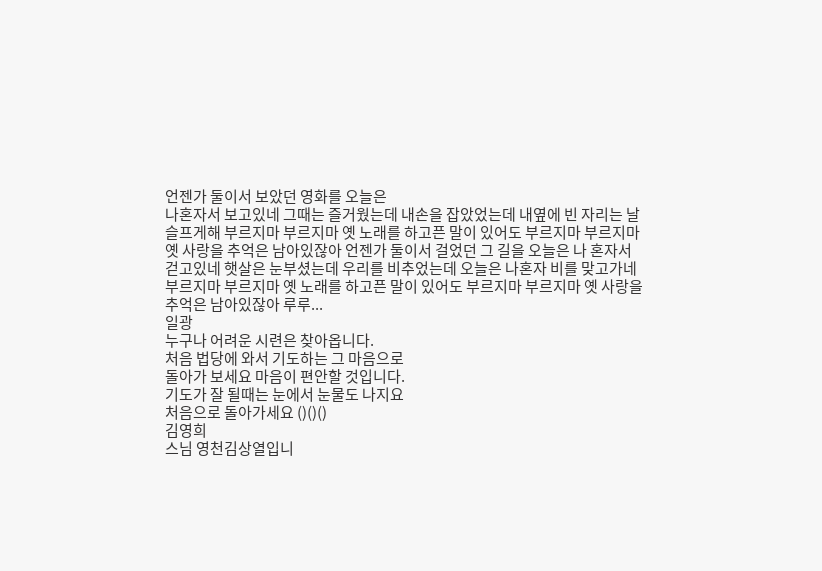언젠가 둘이서 보았던 영화를 오늘은
나혼자서 보고있네 그때는 즐거웠는데 내손을 잡았었는데 내옆에 빈 자리는 날
슬프게해 부르지마 부르지마 옛 노래를 하고픈 말이 있어도 부르지마 부르지마
옛 사랑을 추억은 남아있잖아 언젠가 둘이서 걸었던 그 길을 오늘은 나 혼자서
걷고있네 햇살은 눈부셨는데 우리를 비추었는데 오늘은 나혼자 비를 맞고가네
부르지마 부르지마 옛 노래를 하고픈 말이 있어도 부르지마 부르지마 옛 사랑을
추억은 남아있잖아 루루...
일광
누구나 어려운 시련은 찾아옵니다.
처음 법당에 와서 기도하는 그 마음으로
돌아가 보세요 마음이 편안할 것입니다.
기도가 잘 될때는 눈에서 눈물도 나지요
처음으로 돌아가세요 ()()()
김영희
스님 영천김상열입니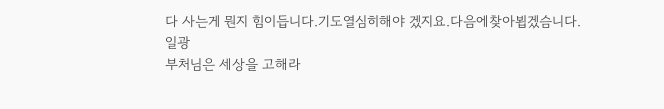다 사는게 뭔지 힘이듭니다.기도열심히해야 겠지요.다음에찾아뵙겠슴니다.
일광
부처님은 세상을 고해라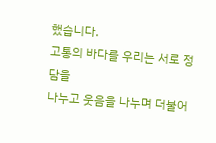했습니다.
고통의 바다를 우리는 서로 정담을
나누고 웃음을 나누며 더불어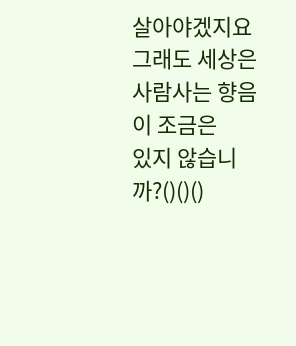살아야겠지요
그래도 세상은 사람사는 향음이 조금은
있지 않습니까?()()()